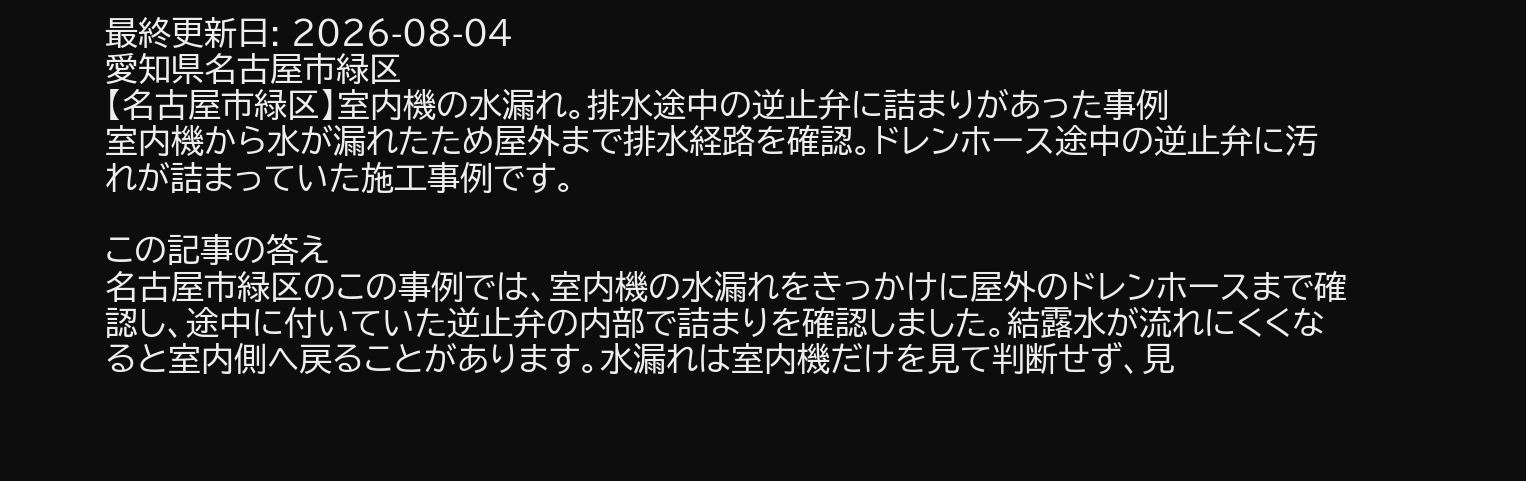最終更新日: 2026-08-04
愛知県名古屋市緑区
【名古屋市緑区】室内機の水漏れ。排水途中の逆止弁に詰まりがあった事例
室内機から水が漏れたため屋外まで排水経路を確認。ドレンホース途中の逆止弁に汚れが詰まっていた施工事例です。

この記事の答え
名古屋市緑区のこの事例では、室内機の水漏れをきっかけに屋外のドレンホースまで確認し、途中に付いていた逆止弁の内部で詰まりを確認しました。結露水が流れにくくなると室内側へ戻ることがあります。水漏れは室内機だけを見て判断せず、見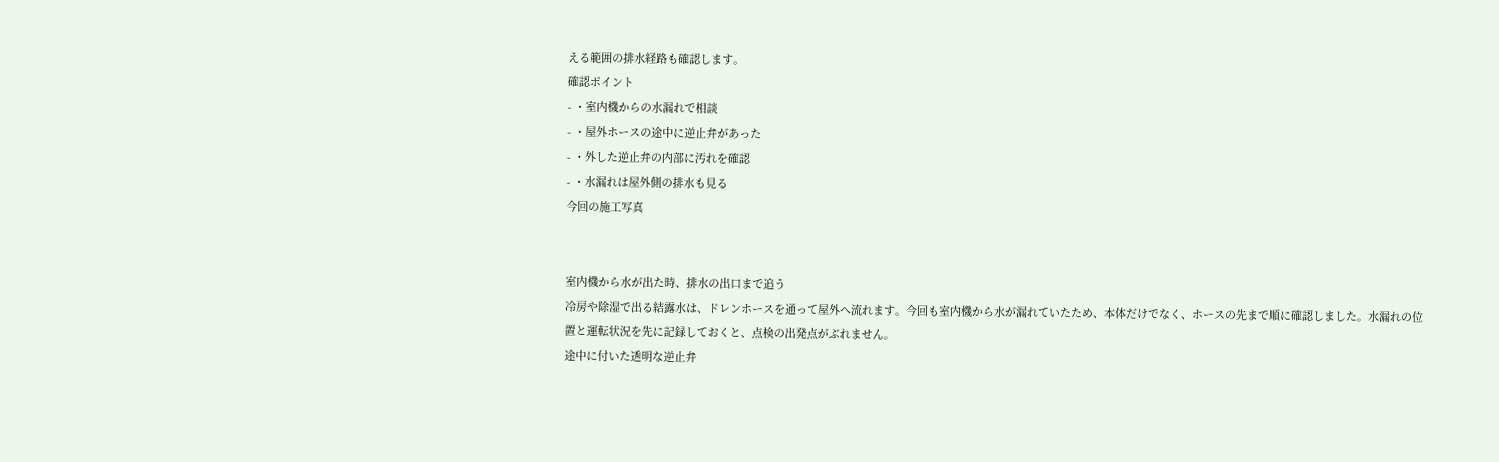える範囲の排水経路も確認します。
確認ポイント
- ・室内機からの水漏れで相談
- ・屋外ホースの途中に逆止弁があった
- ・外した逆止弁の内部に汚れを確認
- ・水漏れは屋外側の排水も見る
今回の施工写真


室内機から水が出た時、排水の出口まで追う
冷房や除湿で出る結露水は、ドレンホースを通って屋外へ流れます。今回も室内機から水が漏れていたため、本体だけでなく、ホースの先まで順に確認しました。水漏れの位置と運転状況を先に記録しておくと、点検の出発点がぶれません。
途中に付いた透明な逆止弁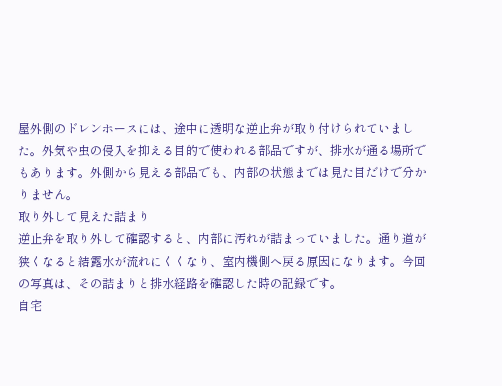屋外側のドレンホースには、途中に透明な逆止弁が取り付けられていました。外気や虫の侵入を抑える目的で使われる部品ですが、排水が通る場所でもあります。外側から見える部品でも、内部の状態までは見た目だけで分かりません。
取り外して見えた詰まり
逆止弁を取り外して確認すると、内部に汚れが詰まっていました。通り道が狭くなると結露水が流れにくくなり、室内機側へ戻る原因になります。今回の写真は、その詰まりと排水経路を確認した時の記録です。
自宅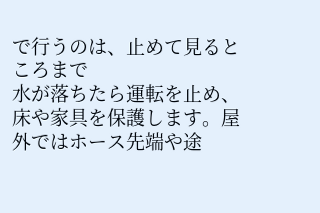で行うのは、止めて見るところまで
水が落ちたら運転を止め、床や家具を保護します。屋外ではホース先端や途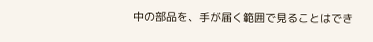中の部品を、手が届く範囲で見ることはでき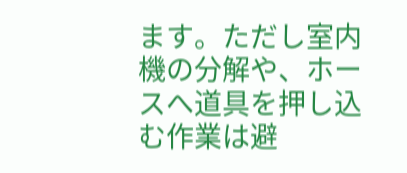ます。ただし室内機の分解や、ホースへ道具を押し込む作業は避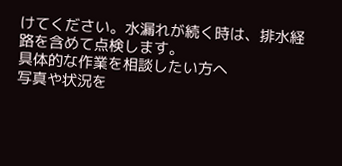けてください。水漏れが続く時は、排水経路を含めて点検します。
具体的な作業を相談したい方へ
写真や状況を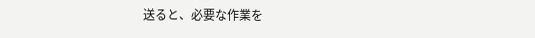送ると、必要な作業を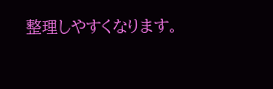整理しやすくなります。